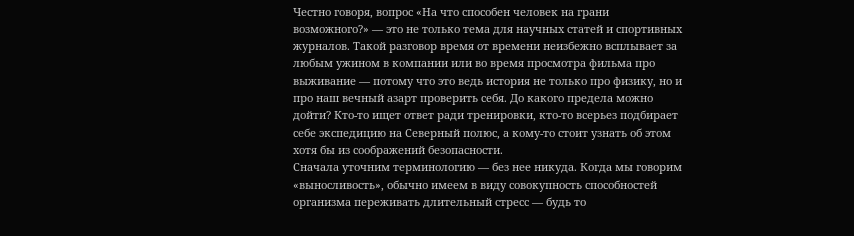Честно говоря, вопрос «На что способен человек на грани возможного?» — это не только тема для научных статей и спортивных журналов. Такой разговор время от времени неизбежно всплывает за любым ужином в компании или во время просмотра фильма про выживание — потому что это ведь история не только про физику, но и про наш вечный азарт проверить себя. До какого предела можно дойти? Кто-то ищет ответ ради тренировки, кто-то всерьез подбирает себе экспедицию на Северный полюс, а кому-то стоит узнать об этом хотя бы из соображений безопасности.
Сначала уточним терминологию — без нее никуда. Когда мы говорим «выносливость», обычно имеем в виду совокупность способностей организма переживать длительный стресс — будь то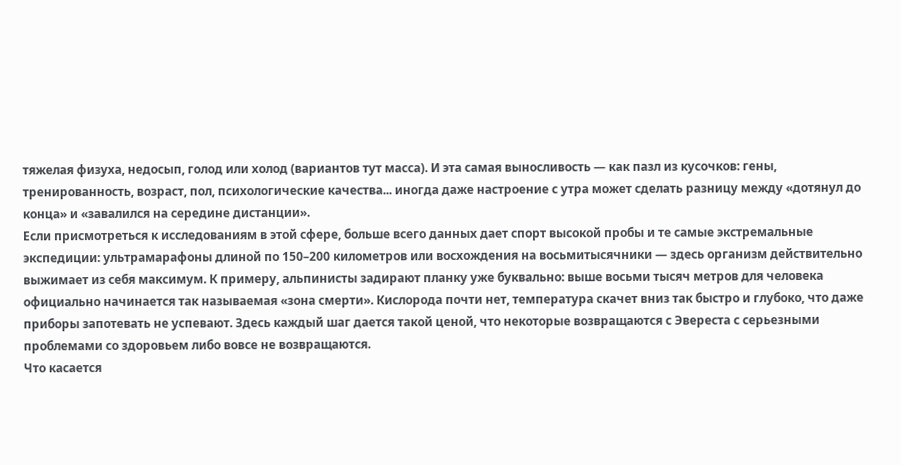тяжелая физуха, недосып, голод или холод (вариантов тут масса). И эта самая выносливость — как пазл из кусочков: гены, тренированность, возраст, пол, психологические качества... иногда даже настроение с утра может сделать разницу между «дотянул до конца» и «завалился на середине дистанции».
Если присмотреться к исследованиям в этой сфере, больше всего данных дает спорт высокой пробы и те самые экстремальные экспедиции: ультрамарафоны длиной по 150–200 километров или восхождения на восьмитысячники — здесь организм действительно выжимает из себя максимум. К примеру, альпинисты задирают планку уже буквально: выше восьми тысяч метров для человека официально начинается так называемая «зона смерти». Кислорода почти нет, температура скачет вниз так быстро и глубоко, что даже приборы запотевать не успевают. Здесь каждый шаг дается такой ценой, что некоторые возвращаются с Эвереста с серьезными проблемами со здоровьем либо вовсе не возвращаются.
Что касается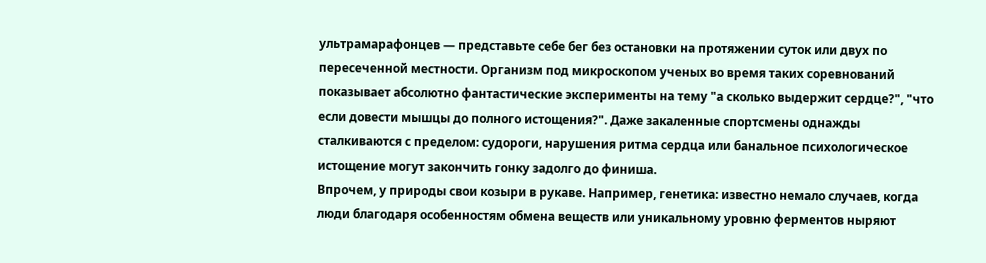ультрамарафонцев — представьте себе бег без остановки на протяжении суток или двух по пересеченной местности. Организм под микроскопом ученых во время таких соревнований показывает абсолютно фантастические эксперименты на тему "а сколько выдержит сердце?", "что если довести мышцы до полного истощения?". Даже закаленные спортсмены однажды сталкиваются с пределом: судороги, нарушения ритма сердца или банальное психологическое истощение могут закончить гонку задолго до финиша.
Впрочем, у природы свои козыри в рукаве. Например, генетика: известно немало случаев, когда люди благодаря особенностям обмена веществ или уникальному уровню ферментов ныряют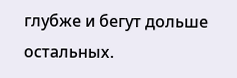глубже и бегут дольше остальных.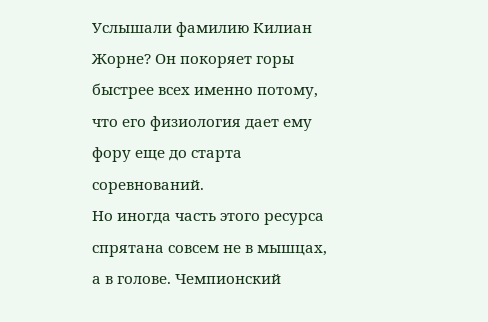Услышали фамилию Килиан Жорне? Он покоряет горы быстрее всех именно потому, что его физиология дает ему фору еще до старта соревнований.
Но иногда часть этого ресурса спрятана совсем не в мышцах, а в голове. Чемпионский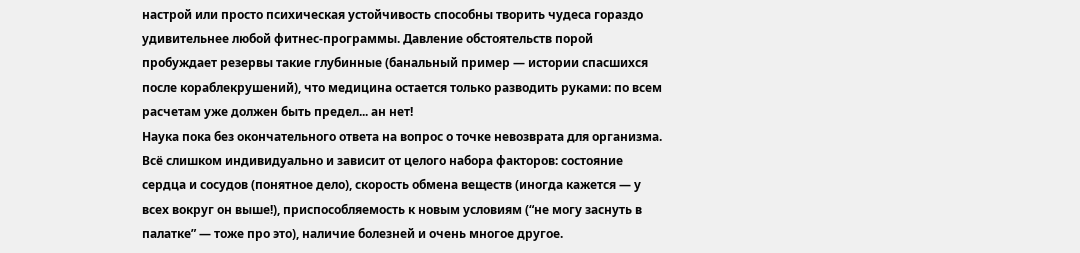настрой или просто психическая устойчивость способны творить чудеса гораздо удивительнее любой фитнес-программы. Давление обстоятельств порой пробуждает резервы такие глубинные (банальный пример — истории спасшихся после кораблекрушений), что медицина остается только разводить руками: по всем расчетам уже должен быть предел... ан нет!
Наука пока без окончательного ответа на вопрос о точке невозврата для организма. Всё слишком индивидуально и зависит от целого набора факторов: состояние сердца и сосудов (понятное дело), скорость обмена веществ (иногда кажется — у всех вокруг он выше!), приспособляемость к новым условиям (“не могу заснуть в палатке” — тоже про это), наличие болезней и очень многое другое.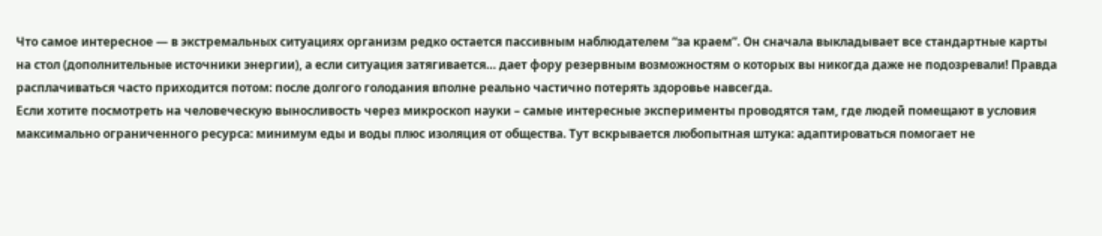Что самое интересное — в экстремальных ситуациях организм редко остается пассивным наблюдателем “за краем”. Он сначала выкладывает все стандартные карты на стол (дополнительные источники энергии), а если ситуация затягивается… дает фору резервным возможностям о которых вы никогда даже не подозревали! Правда расплачиваться часто приходится потом: после долгого голодания вполне реально частично потерять здоровье навсегда.
Если хотите посмотреть на человеческую выносливость через микроскоп науки – самые интересные эксперименты проводятся там, где людей помещают в условия максимально ограниченного ресурса: минимум еды и воды плюс изоляция от общества. Тут вскрывается любопытная штука: адаптироваться помогает не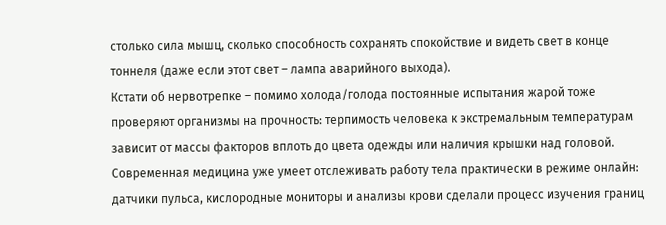столько сила мышц, сколько способность сохранять спокойствие и видеть свет в конце тоннеля (даже если этот свет – лампа аварийного выхода).
Кстати об нервотрепке – помимо холода/голода постоянные испытания жарой тоже проверяют организмы на прочность: терпимость человека к экстремальным температурам зависит от массы факторов вплоть до цвета одежды или наличия крышки над головой.
Современная медицина уже умеет отслеживать работу тела практически в режиме онлайн: датчики пульса, кислородные мониторы и анализы крови сделали процесс изучения границ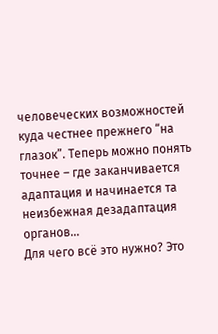человеческих возможностей куда честнее прежнего “на глазок”. Теперь можно понять точнее – где заканчивается адаптация и начинается та неизбежная дезадаптация органов…
Для чего всё это нужно? Это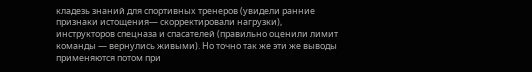кладезь знаний для спортивных тренеров (увидели ранние признаки истощения— скорректировали нагрузки), инструкторов спецназа и спасателей (правильно оценили лимит команды — вернулись живыми). Но точно так же эти же выводы применяются потом при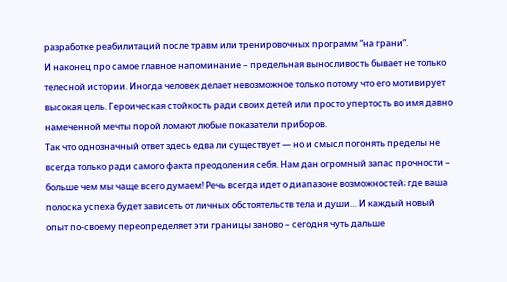разработке реабилитаций после травм или тренировочных программ “на грани”.
И наконец про самое главное напоминание – предельная выносливость бывает не только телесной истории. Иногда человек делает невозможное только потому что его мотивирует высокая цель. Героическая стойкость ради своих детей или просто упертость во имя давно намеченной мечты порой ломают любые показатели приборов.
Так что однозначный ответ здесь едва ли существует — но и смысл погонять пределы не всегда только ради самого факта преодоления себя. Нам дан огромный запас прочности – больше чем мы чаще всего думаем! Речь всегда идет о диапазоне возможностей; где ваша полоска успеха будет зависеть от личных обстоятельств тела и души… И каждый новый опыт по-своему переопределяет эти границы заново – сегодня чуть дальше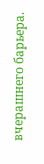вчерашнего барьера.